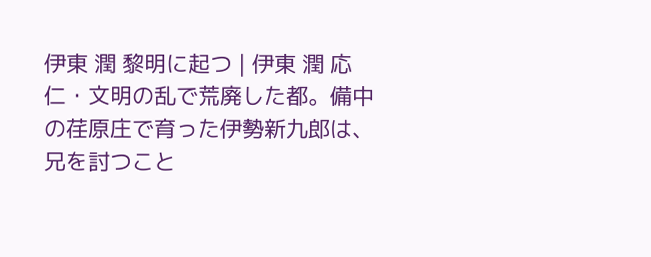伊東 潤 黎明に起つ | 伊東 潤 応仁・文明の乱で荒廃した都。備中の荏原庄で育った伊勢新九郎は、兄を討つこと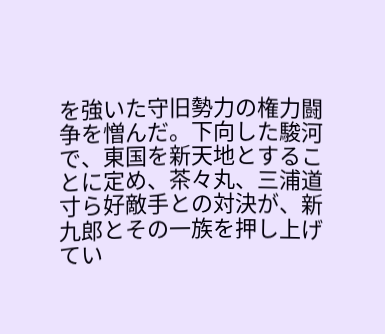を強いた守旧勢力の権力闘争を憎んだ。下向した駿河で、東国を新天地とすることに定め、茶々丸、三浦道寸ら好敵手との対決が、新九郎とその一族を押し上げてい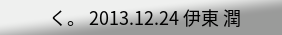く。 2013.12.24 伊東 潤